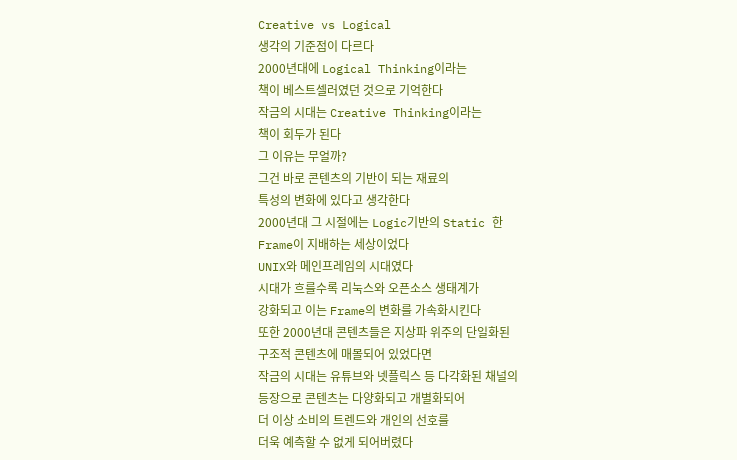Creative vs Logical
생각의 기준점이 다르다
2000년대에 Logical Thinking이라는
책이 베스트셀러였던 것으로 기억한다
작금의 시대는 Creative Thinking이라는
책이 회두가 된다
그 이유는 무얼까?
그건 바로 콘텐츠의 기반이 되는 재료의
특성의 변화에 있다고 생각한다
2000년대 그 시절에는 Logic기반의 Static 한
Frame이 지배하는 세상이었다
UNIX와 메인프레임의 시대였다
시대가 흐를수록 리눅스와 오픈소스 생태계가
강화되고 이는 Frame의 변화를 가속화시킨다
또한 2000년대 콘텐츠들은 지상파 위주의 단일화된
구조적 콘텐츠에 매몰되어 있었다면
작금의 시대는 유튜브와 넷플릭스 등 다각화된 채널의
등장으로 콘텐츠는 다양화되고 개별화되어
더 이상 소비의 트렌드와 개인의 선호를
더욱 예측할 수 없게 되어버렸다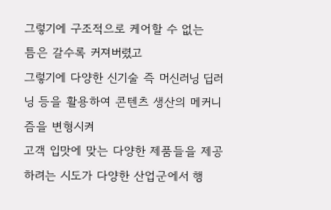그렇기에 구조적으로 케어할 수 없는
틈은 갈수록 커져버렸고
그렇기에 다양한 신기술 즉 머신러닝 딥러닝 등을 활용하여 콘텐츠 생산의 메커니즘을 변형시켜
고객 입맛에 맞는 다양한 제품들을 제공하려는 시도가 다양한 산업군에서 행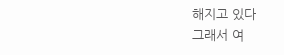해지고 있다
그래서 여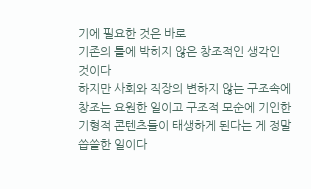기에 필요한 것은 바로
기존의 틀에 박히지 않은 창조적인 생각인 것이다
하지만 사회와 직장의 변하지 않는 구조속에
창조는 요원한 일이고 구조적 모순에 기인한
기형적 콘텐츠들이 태생하게 된다는 게 정말 씁쓸한 일이다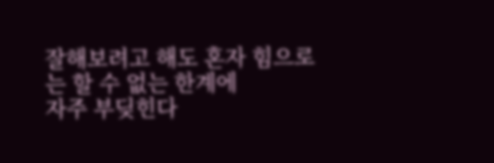잘해보려고 해도 혼자 힘으로는 할 수 없는 한계에
자주 부딪힌다